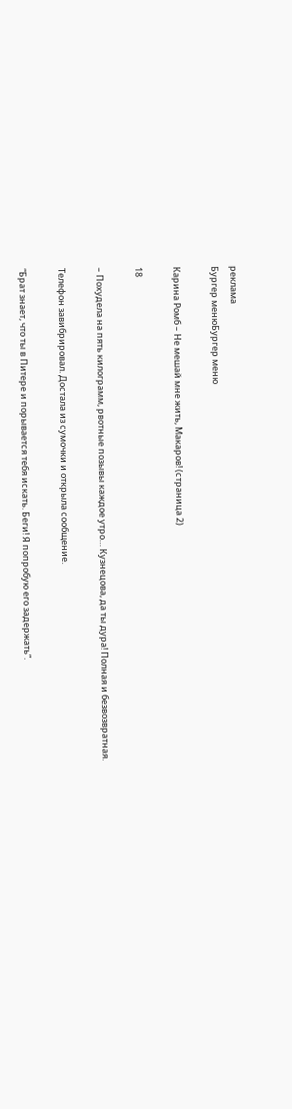реклама
Бургер менюБургер меню

Карина Ромб – Не мешай мне жить, Макаров! (страница 2)

18

– Похудела на пять килограмм, рвотные позывы каждое утро… Кузнецова, да ты дура! Полная и безвозвратная.

Телефон завибрировал. Достала из сумочки и открыла сообщение.

“Брат знает, что ты в Питере и порывается тебя искать. Беги! Я попробую его задержать”.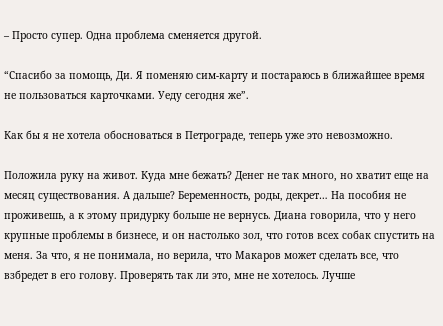– Просто супер. Одна проблема сменяется другой.

“Спасибо за помощь, Ди. Я поменяю сим-карту и постараюсь в ближайшее время не пользоваться карточками. Уеду сегодня же”.

Как бы я не хотела обосноваться в Петрограде, теперь уже это невозможно.

Положила руку на живот. Куда мне бежать? Денег не так много, но хватит еще на месяц существования. А дальше? Беременность, роды, декрет… На пособия не проживешь, а к этому придурку больше не вернусь. Диана говорила, что у него крупные проблемы в бизнесе, и он настолько зол, что готов всех собак спустить на меня. За что, я не понимала, но верила, что Макаров может сделать все, что взбредет в его голову. Проверять так ли это, мне не хотелось. Лучше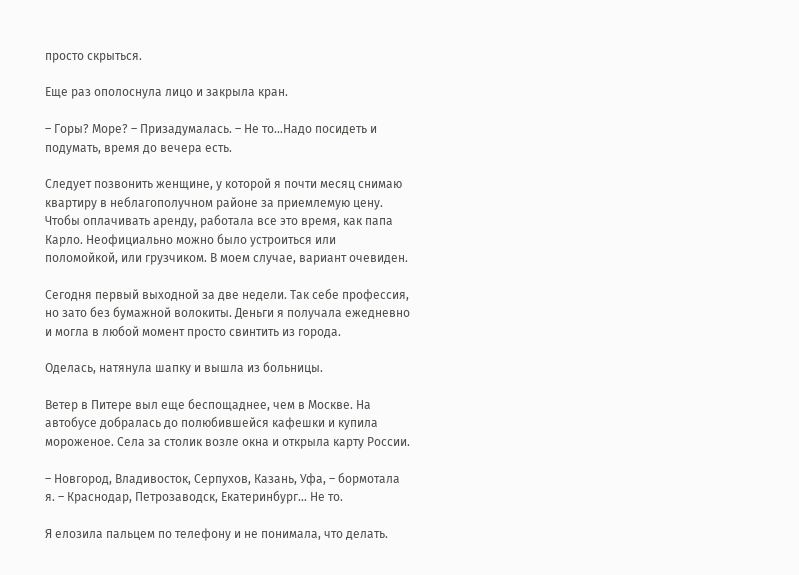просто скрыться.

Еще раз ополоснула лицо и закрыла кран.

– Горы? Море? – Призадумалась. – Не то…Надо посидеть и подумать, время до вечера есть.

Следует позвонить женщине, у которой я почти месяц снимаю квартиру в неблагополучном районе за приемлемую цену. Чтобы оплачивать аренду, работала все это время, как папа Карло. Неофициально можно было устроиться или поломойкой, или грузчиком. В моем случае, вариант очевиден.

Сегодня первый выходной за две недели. Так себе профессия, но зато без бумажной волокиты. Деньги я получала ежедневно и могла в любой момент просто свинтить из города.

Оделась, натянула шапку и вышла из больницы.

Ветер в Питере выл еще беспощаднее, чем в Москве. На автобусе добралась до полюбившейся кафешки и купила мороженое. Села за столик возле окна и открыла карту России.

– Новгород, Владивосток, Серпухов, Казань, Уфа, – бормотала я. – Краснодар, Петрозаводск, Екатеринбург… Не то.

Я елозила пальцем по телефону и не понимала, что делать.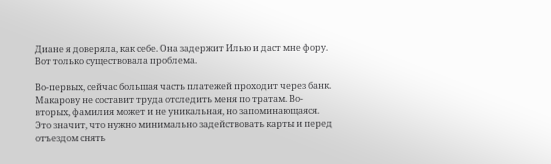Диане я доверяла, как себе. Она задержит Илью и даст мне фору. Вот только существовала проблема.

Во-первых, сейчас большая часть платежей проходит через банк. Макарову не составит труда отследить меня по тратам. Во-вторых, фамилия может и не уникальная, но запоминающаяся. Это значит, что нужно минимально задействовать карты и перед отъездом снять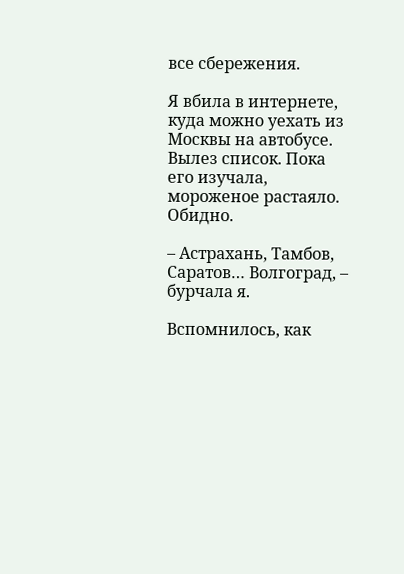все сбережения.

Я вбила в интернете, куда можно уехать из Москвы на автобусе. Вылез список. Пока его изучала, мороженое растаяло. Обидно.

– Астрахань, Тамбов, Саратов… Волгоград, – бурчала я.

Вспомнилось, как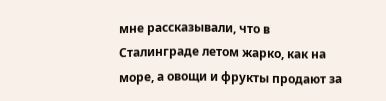мне рассказывали, что в Сталинграде летом жарко, как на море, а овощи и фрукты продают за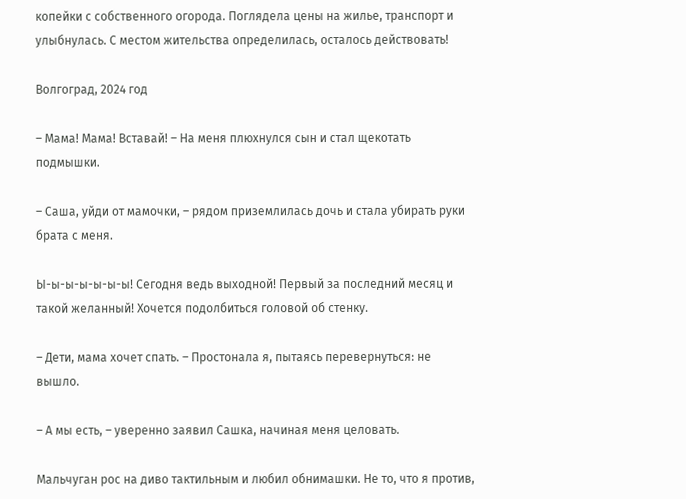копейки с собственного огорода. Поглядела цены на жилье, транспорт и улыбнулась. С местом жительства определилась, осталось действовать!

Волгоград, 2024 год

– Мама! Мама! Вставай! – На меня плюхнулся сын и стал щекотать подмышки.

– Саша, уйди от мамочки, – рядом приземлилась дочь и стала убирать руки брата с меня.

Ы-ы-ы-ы-ы-ы-ы! Сегодня ведь выходной! Первый за последний месяц и такой желанный! Хочется подолбиться головой об стенку.

– Дети, мама хочет спать. – Простонала я, пытаясь перевернуться: не вышло.

– А мы есть, – уверенно заявил Сашка, начиная меня целовать.

Мальчуган рос на диво тактильным и любил обнимашки. Не то, что я против,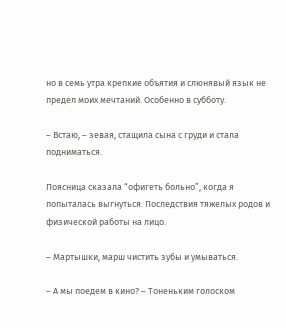но в семь утра крепкие объятия и слюнявый язык не предел моих мечтаний. Особенно в субботу.

– Встаю, – зевая, стащила сына с груди и стала подниматься.

Поясница сказала “офигеть больно”, когда я попыталась выгнуться. Последствия тяжелых родов и физической работы на лицо.

– Мартышки, марш чистить зубы и умываться.

– А мы поедем в кино? – Тоненьким голоском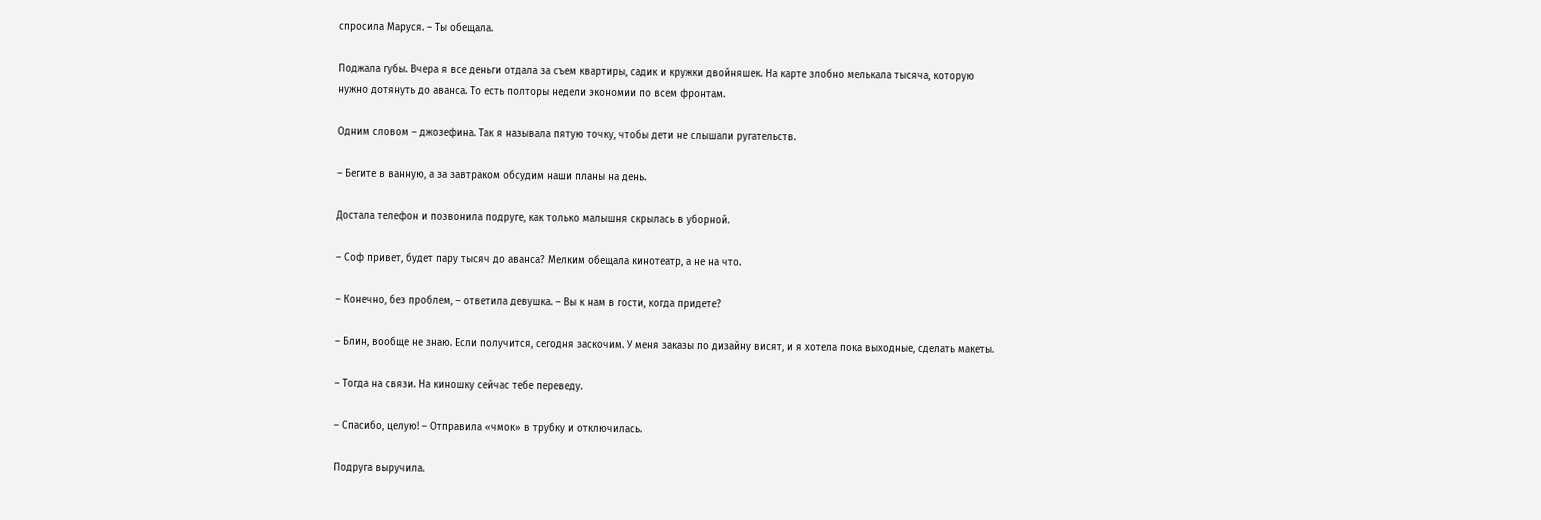спросила Маруся. – Ты обещала.

Поджала губы. Вчера я все деньги отдала за съем квартиры, садик и кружки двойняшек. На карте злобно мелькала тысяча, которую нужно дотянуть до аванса. То есть полторы недели экономии по всем фронтам.

Одним словом – джозефина. Так я называла пятую точку, чтобы дети не слышали ругательств.

– Бегите в ванную, а за завтраком обсудим наши планы на день.

Достала телефон и позвонила подруге, как только малышня скрылась в уборной.

– Соф привет, будет пару тысяч до аванса? Мелким обещала кинотеатр, а не на что.

– Конечно, без проблем, – ответила девушка. – Вы к нам в гости, когда придете?

– Блин, вообще не знаю. Если получится, сегодня заскочим. У меня заказы по дизайну висят, и я хотела пока выходные, сделать макеты.

– Тогда на связи. На киношку сейчас тебе переведу.

– Спасибо, целую! – Отправила «чмок» в трубку и отключилась.

Подруга выручила.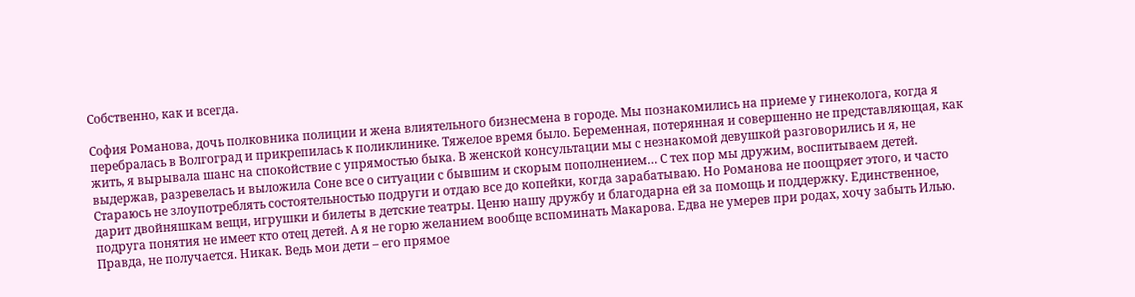Собственно, как и всегда.

София Романова, дочь полковника полиции и жена влиятельного бизнесмена в городе. Мы познакомились на приеме у гинеколога, когда я перебралась в Волгоград и прикрепилась к поликлинике. Тяжелое время было. Беременная, потерянная и совершенно не представляющая, как жить, я вырывала шанс на спокойствие с упрямостью быка. В женской консультации мы с незнакомой девушкой разговорились и я, не выдержав, разревелась и выложила Соне все о ситуации с бывшим и скорым пополнением… С тех пор мы дружим, воспитываем детей. Стараюсь не злоупотреблять состоятельностью подруги и отдаю все до копейки, когда зарабатываю. Но Романова не поощряет этого, и часто дарит двойняшкам вещи, игрушки и билеты в детские театры. Ценю нашу дружбу и благодарна ей за помощь и поддержку. Единственное, подруга понятия не имеет кто отец детей. А я не горю желанием вообще вспоминать Макарова. Едва не умерев при родах, хочу забыть Илью. Правда, не получается. Никак. Ведь мои дети – его прямое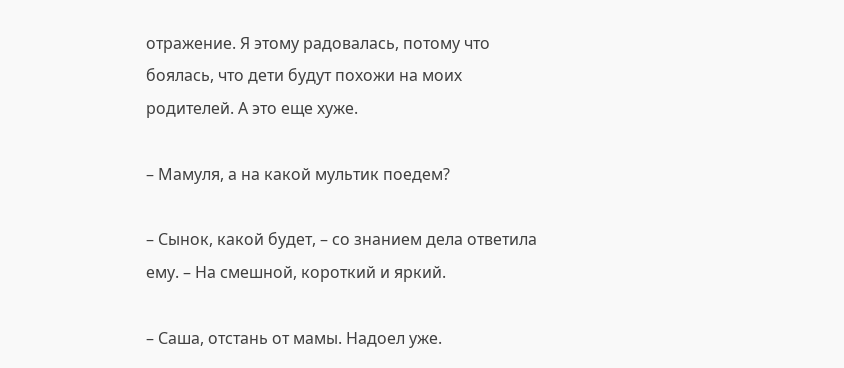отражение. Я этому радовалась, потому что боялась, что дети будут похожи на моих родителей. А это еще хуже.

– Мамуля, а на какой мультик поедем?

– Сынок, какой будет, – со знанием дела ответила ему. – На смешной, короткий и яркий.

– Саша, отстань от мамы. Надоел уже.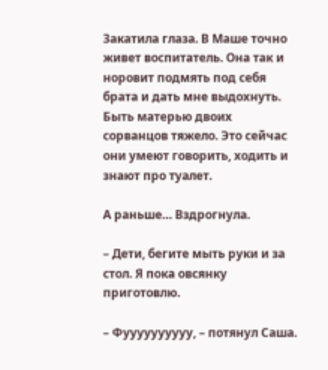Закатила глаза. В Маше точно живет воспитатель. Она так и норовит подмять под себя брата и дать мне выдохнуть. Быть матерью двоих сорванцов тяжело. Это сейчас они умеют говорить, ходить и знают про туалет.

А раньше… Вздрогнула.

– Дети, бегите мыть руки и за стол. Я пока овсянку приготовлю.

– Фуууууууууу, – потянул Саша.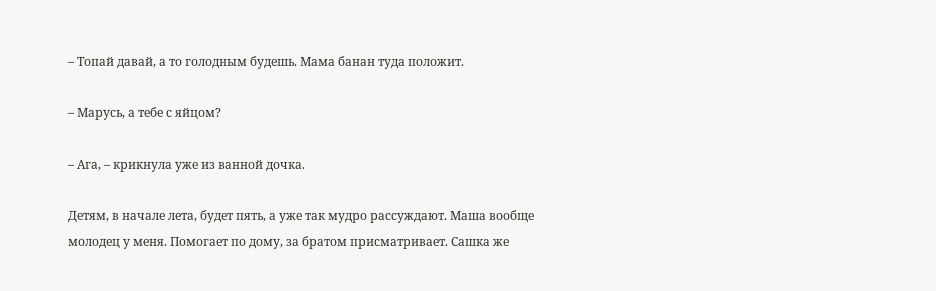– Топай давай, а то голодным будешь. Мама банан туда положит.

– Марусь, а тебе с яйцом?

– Ага, – крикнула уже из ванной дочка.

Детям, в начале лета, будет пять, а уже так мудро рассуждают. Маша вообще молодец у меня. Помогает по дому, за братом присматривает. Сашка же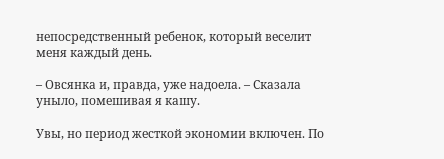непосредственный ребенок, который веселит меня каждый день.

– Овсянка и, правда, уже надоела. – Сказала уныло, помешивая я кашу.

Увы, но период жесткой экономии включен. По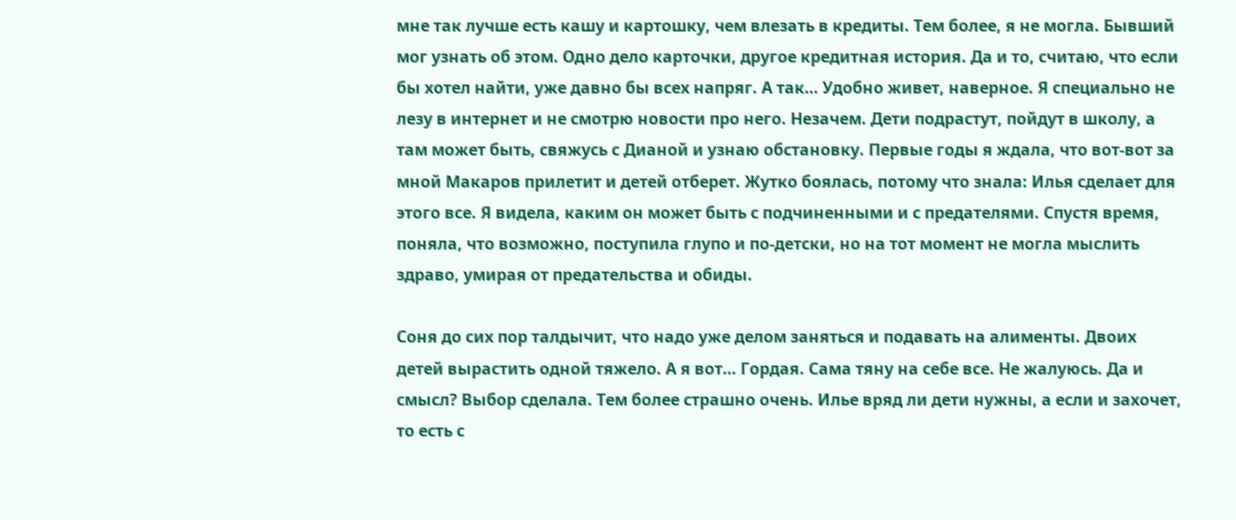мне так лучше есть кашу и картошку, чем влезать в кредиты. Тем более, я не могла. Бывший мог узнать об этом. Одно дело карточки, другое кредитная история. Да и то, считаю, что если бы хотел найти, уже давно бы всех напряг. А так… Удобно живет, наверное. Я специально не лезу в интернет и не смотрю новости про него. Незачем. Дети подрастут, пойдут в школу, а там может быть, свяжусь с Дианой и узнаю обстановку. Первые годы я ждала, что вот-вот за мной Макаров прилетит и детей отберет. Жутко боялась, потому что знала: Илья сделает для этого все. Я видела, каким он может быть с подчиненными и с предателями. Спустя время, поняла, что возможно, поступила глупо и по-детски, но на тот момент не могла мыслить здраво, умирая от предательства и обиды.

Соня до сих пор талдычит, что надо уже делом заняться и подавать на алименты. Двоих детей вырастить одной тяжело. А я вот… Гордая. Сама тяну на себе все. Не жалуюсь. Да и смысл? Выбор сделала. Тем более страшно очень. Илье вряд ли дети нужны, а если и захочет, то есть с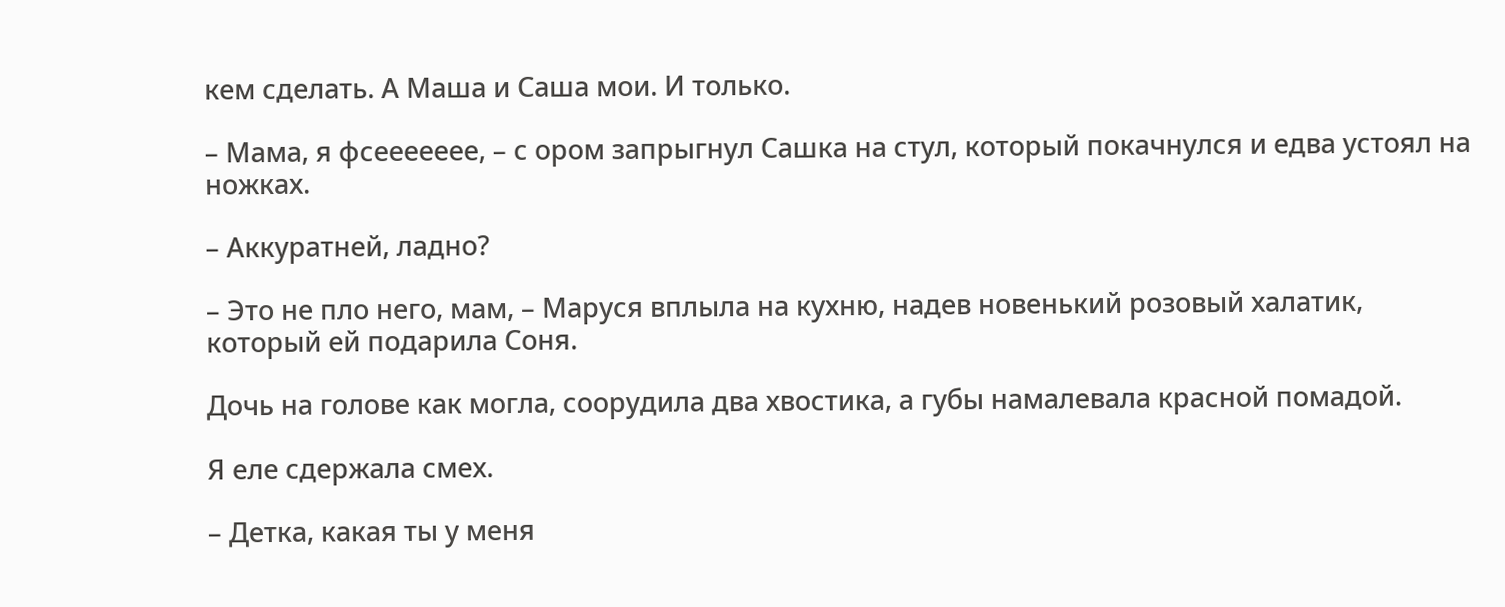кем сделать. А Маша и Саша мои. И только.

– Мама, я фсеееееее, – с ором запрыгнул Сашка на стул, который покачнулся и едва устоял на ножках.

– Аккуратней, ладно?

– Это не пло него, мам, – Маруся вплыла на кухню, надев новенький розовый халатик, который ей подарила Соня.

Дочь на голове как могла, соорудила два хвостика, а губы намалевала красной помадой.

Я еле сдержала смех.

– Детка, какая ты у меня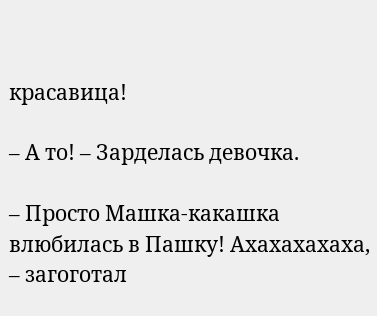красавица!

– А то! – Зарделась девочка.

– Просто Машка-какашка влюбилась в Пашку! Ахахахахаха, – загоготал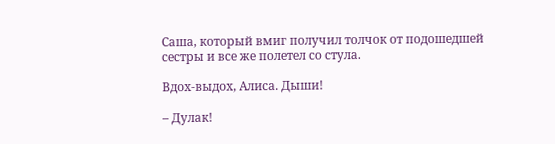Саша, который вмиг получил толчок от подошедшей сестры и все же полетел со стула.

Вдох-выдох, Алиса. Дыши!

– Дулак!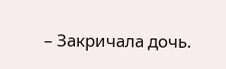– Закричала дочь.